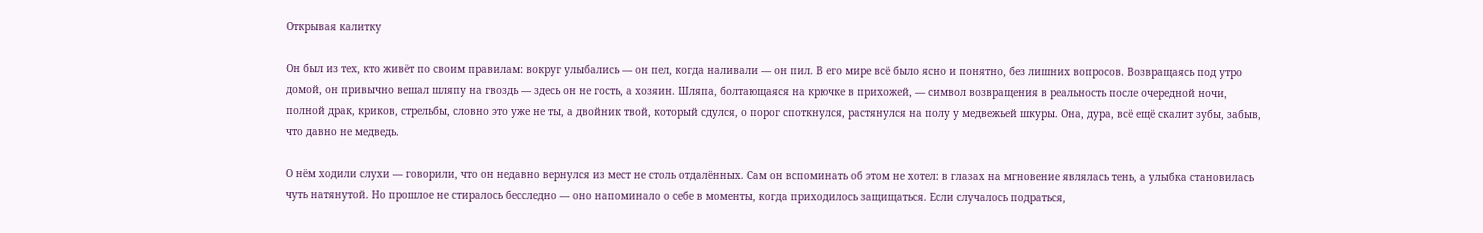Открывая калитку

Он был из тех, кто живёт по своим правилам: вокруг улыбались — он пел, когда наливали — он пил. В его мире всё было ясно и понятно, без лишних вопросов. Возвращаясь под утро домой, он привычно вешал шляпу на гвоздь — здесь он не гость, а хозяин. Шляпа, болтающаяся на крючке в прихожей, — символ возвращения в реальность после очередной ночи, полной драк, криков, стрельбы, словно это уже не ты, а двойник твой, который сдулся, о порог споткнулся, растянулся на полу у медвежьей шкуры. Она, дура, всё ещё скалит зубы, забыв, что давно не медведь.

О нём ходили слухи — говорили, что он недавно вернулся из мест не столь отдалённых. Сам он вспоминать об этом не хотел: в глазах на мгновение являлась тень, а улыбка становилась чуть натянутой. Но прошлое не стиралось бесследно — оно напоминало о себе в моменты, когда приходилось защищаться. Если случалось подраться,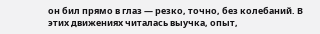он бил прямо в глаз — резко, точно, без колебаний. В этих движениях читалась выучка, опыт,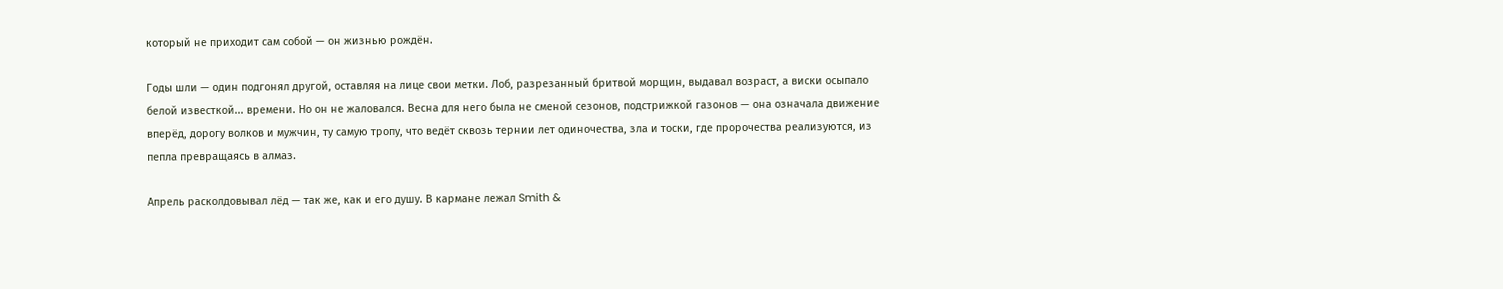который не приходит сам собой — он жизнью рождён.

Годы шли — один подгонял другой, оставляя на лице свои метки. Лоб, разрезанный бритвой морщин, выдавал возраст, а виски осыпало белой известкой... времени. Но он не жаловался. Весна для него была не сменой сезонов, подстрижкой газонов — она означала движение вперёд, дорогу волков и мужчин, ту самую тропу, что ведёт сквозь тернии лет одиночества, зла и тоски, где пророчества реализуются, из пепла превращаясь в алмаз.

Апрель расколдовывал лёд — так же, как и его душу. В кармане лежал Smith &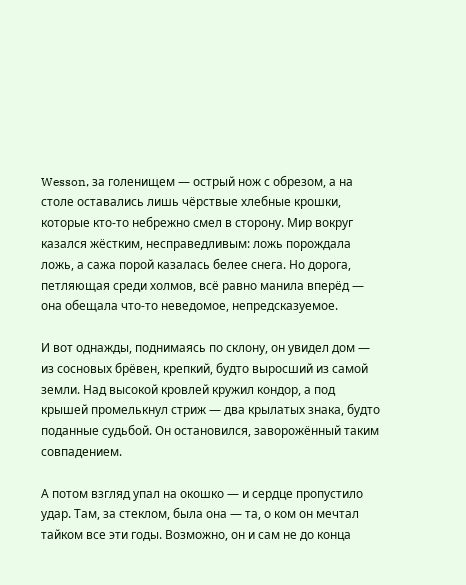Wesson, за голенищем — острый нож с обрезом, а на столе оставались лишь чёрствые хлебные крошки, которые кто-то небрежно смел в сторону. Мир вокруг казался жёстким, несправедливым: ложь порождала ложь, а сажа порой казалась белее снега. Но дорога, петляющая среди холмов, всё равно манила вперёд — она обещала что-то неведомое, непредсказуемое.

И вот однажды, поднимаясь по склону, он увидел дом — из сосновых брёвен, крепкий, будто выросший из самой земли. Над высокой кровлей кружил кондор, а под крышей промелькнул стриж — два крылатых знака, будто поданные судьбой. Он остановился, заворожённый таким совпадением.

А потом взгляд упал на окошко — и сердце пропустило удар. Там, за стеклом, была она — та, о ком он мечтал тайком все эти годы. Возможно, он и сам не до конца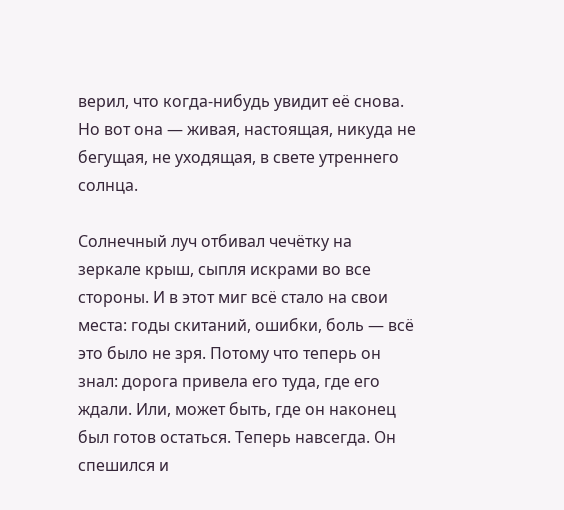верил, что когда-нибудь увидит её снова. Но вот она — живая, настоящая, никуда не бегущая, не уходящая, в свете утреннего солнца.

Солнечный луч отбивал чечётку на зеркале крыш, сыпля искрами во все стороны. И в этот миг всё стало на свои места: годы скитаний, ошибки, боль — всё это было не зря. Потому что теперь он знал: дорога привела его туда, где его ждали. Или, может быть, где он наконец был готов остаться. Теперь навсегда. Он спешился и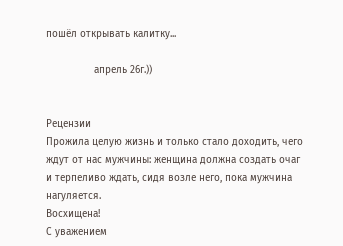пошёл открывать калитку...

                апрель 26г.))


Рецензии
Прожила целую жизнь и только стало доходить, чего ждут от нас мужчины: женщина должна создать очаг и терпеливо ждать, сидя возле него, пока мужчина нагуляется.
Восхищена!
С уважением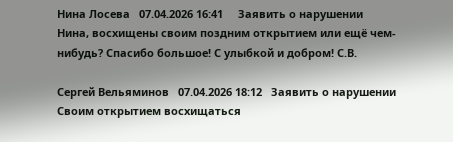Нина Лосева   07.04.2026 16:41     Заявить о нарушении
Нина, восхищены своим поздним открытием или ещё чем-нибудь? Спасибо большое! С улыбкой и добром! С.В.

Сергей Вельяминов   07.04.2026 18:12   Заявить о нарушении
Своим открытием восхищаться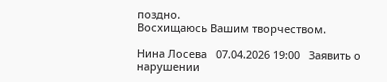поздно.
Восхищаюсь Вашим творчеством.

Нина Лосева   07.04.2026 19:00   Заявить о нарушении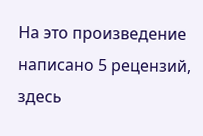На это произведение написано 5 рецензий, здесь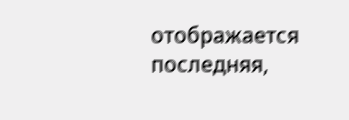отображается последняя,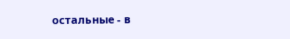остальные - в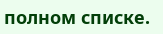полном списке.